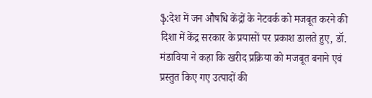ֆ:देश में जन औषधि केंद्रों के नेटवर्क को मजबूत करने की दिशा में केंद्र सरकार के प्रयासों पर प्रकाश डालते हुए, डॉ. मंडाविया ने कहा कि खरीद प्रक्रिया को मजबूत बनाने एवं प्रस्तुत किए गए उत्पादों की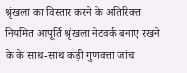श्रृंखला का विस्तार करने के अतिरिक्त नियमित आपूर्ति श्रृंखला नेटवर्क बनाए रखने के के साथ-साथ कड़ी गुणवत्ता जांच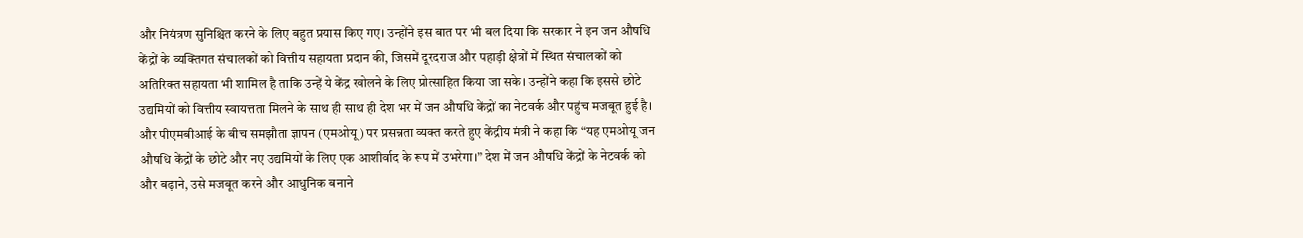और नियंत्रण सुनिश्चित करने के लिए बहुत प्रयास किए गए। उन्होंने इस बात पर भी बल दिया कि सरकार ने इन जन औषधि केंद्रों के व्यक्तिगत संचालकों को वित्तीय सहायता प्रदान की, जिसमें दूरदराज और पहाड़ी क्षेत्रों में स्थित संचालकों को अतिरिक्त सहायता भी शामिल है ताकि उन्हें ये केंद्र खोलने के लिए प्रोत्साहित किया जा सके। उन्होंने कहा कि इससे छोटे उद्यमियों को वित्तीय स्वायत्तता मिलने के साथ ही साथ ही देश भर में जन औषधि केंद्रों का नेटवर्क और पहुंच मजबूत हुई है।
और पीएमबीआई के बीच समझौता ज्ञापन (एमओयू) पर प्रसन्नता व्यक्त करते हुए केंद्रीय मंत्री ने कहा कि “यह एमओयू जन औषधि केंद्रों के छोटे और नए उद्यमियों के लिए एक आशीर्वाद के रूप में उभरेगा।” देश में जन औषधि केंद्रों के नेटवर्क को और बढ़ाने, उसे मजबूत करने और आधुनिक बनाने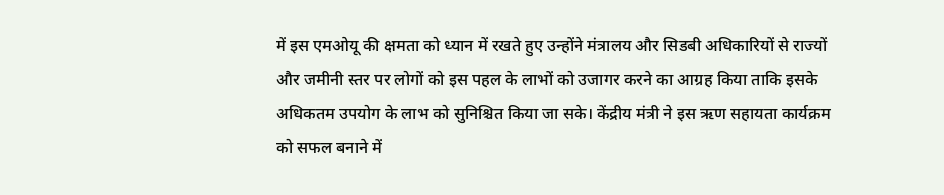में इस एमओयू की क्षमता को ध्यान में रखते हुए उन्होंने मंत्रालय और सिडबी अधिकारियों से राज्यों और जमीनी स्तर पर लोगों को इस पहल के लाभों को उजागर करने का आग्रह किया ताकि इसके अधिकतम उपयोग के लाभ को सुनिश्चित किया जा सके। केंद्रीय मंत्री ने इस ऋण सहायता कार्यक्रम को सफल बनाने में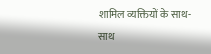शामिल व्यक्तियों के साथ-साथ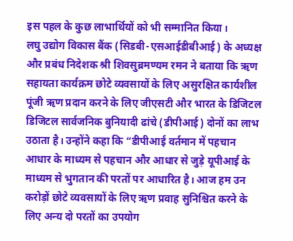इस पहल के कुछ लाभार्थियों को भी सम्मानित किया।
लघु उद्योग विकास बैंक (सिडबी-एसआईडीबीआई) के अध्यक्ष और प्रबंध निदेशक श्री शिवसुब्रमण्यम रमन ने बताया कि ऋण सहायता कार्यक्रम छोटे व्यवसायों के लिए असुरक्षित कार्यशील पूंजी ऋण प्रदान करने के लिए जीएसटी और भारत के डिजिटल डिजिटल सार्वजनिक बुनियादी ढांचे (डीपीआई) दोनों का लाभ उठाता है। उन्होंने कहा कि “डीपीआई वर्तमान में पहचान आधार के माध्यम से पहचान और आधार से जुड़े यूपीआई के माध्यम से भुगतान की परतों पर आधारित है। आज हम उन करोड़ों छोटे व्यवसायों के लिए ऋण प्रवाह सुनिश्चित करने के लिए अन्य दो परतों का उपयोग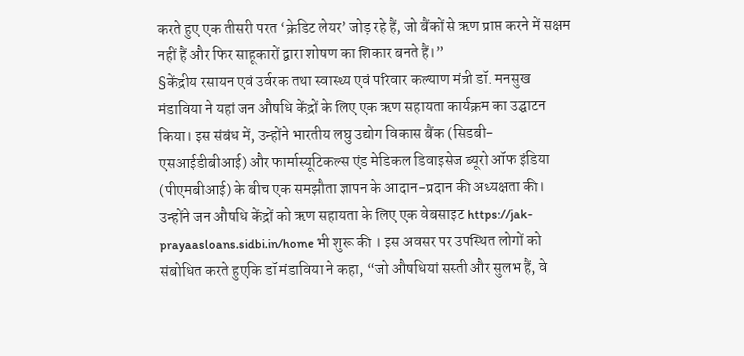करते हुए एक तीसरी परत ‘क्रेडिट लेयर’ जोड़ रहे हैं, जो बैंकों से ऋण प्राप्त करने में सक्षम नहीं हैं और फिर साहूकारों द्वारा शोषण का शिकार बनते हैं।”
§केंद्रीय रसायन एवं उर्वरक तथा स्वास्थ्य एवं परिवार कल्याण मंत्री डॉ. मनसुख मंडाविया ने यहां जन औषधि केंद्रों के लिए एक ऋण सहायता कार्यक्रम का उद्घाटन किया। इस संबंध में, उन्होंने भारतीय लघु उद्योग विकास बैंक (सिडबी-एसआईडीबीआई) और फार्मास्यूटिकल्स एंड मेडिकल डिवाइसेज ब्यूरो ऑफ इंडिया (पीएमबीआई) के बीच एक समझौता ज्ञापन के आदान-प्रदान की अध्यक्षता की। उन्होंने जन औषधि केंद्रों को ऋण सहायता के लिए एक वेबसाइट https://jak-prayaasloans.sidbi.in/home भी शुरू की । इस अवसर पर उपस्थित लोगों को संबोधित करते हुएकि डॉ मंडाविया ने कहा, “जो औषधियां सस्ती और सुलभ हैं, वे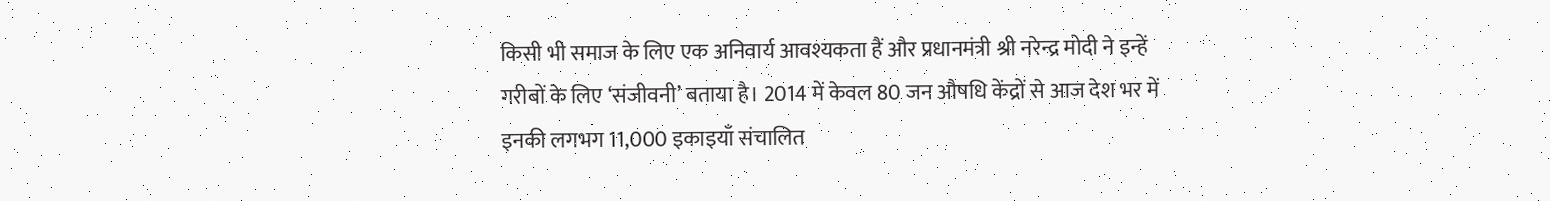किसी भी समाज के लिए एक अनिवार्य आवश्यकता हैं और प्रधानमंत्री श्री नरेन्द्र मोदी ने इन्हें गरीबों के लिए ‘संजीवनी’ बताया है। 2014 में केवल 80 जन औषधि केंद्रों से आज देश भर में इनकी लगभग 11,000 इकाइयाँ संचालित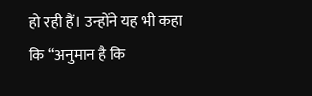हो रही हैं। उन्होंने यह भी कहा कि “अनुमान है कि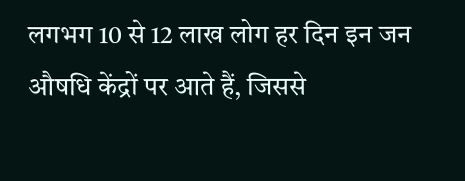लगभग 10 से 12 लाख लोग हर दिन इन जन औषधि केंद्रों पर आते हैं, जिससे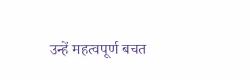उन्हें महत्वपूर्ण बचत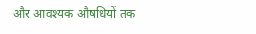और आवश्यक औषधियों तक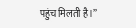पहुंच मिलती है।”